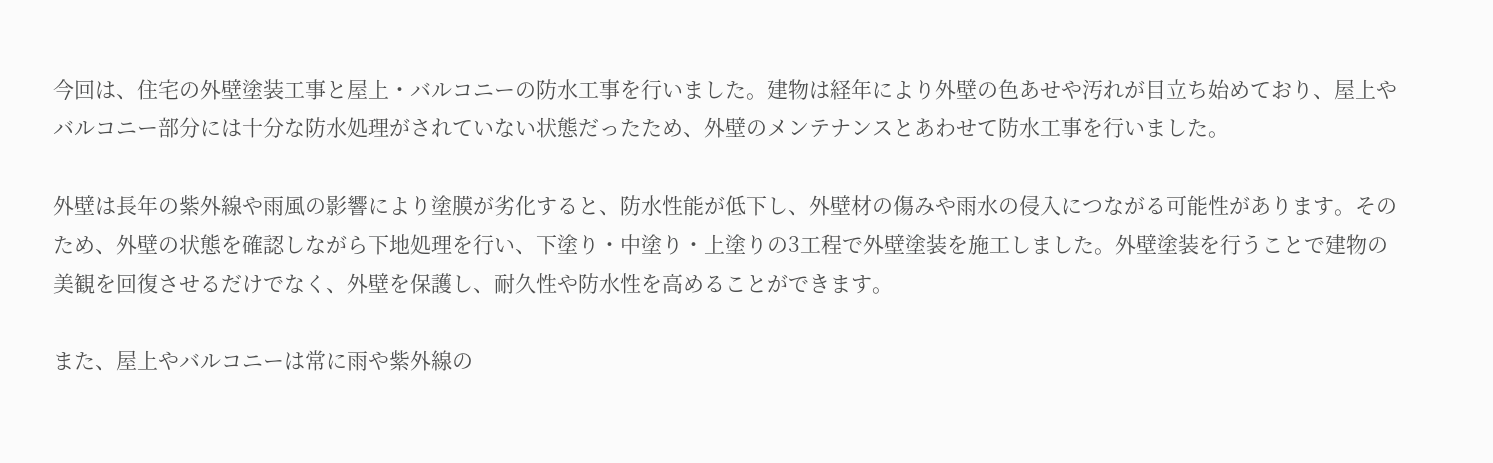今回は、住宅の外壁塗装工事と屋上・バルコニーの防水工事を行いました。建物は経年により外壁の色あせや汚れが目立ち始めており、屋上やバルコニー部分には十分な防水処理がされていない状態だったため、外壁のメンテナンスとあわせて防水工事を行いました。

外壁は長年の紫外線や雨風の影響により塗膜が劣化すると、防水性能が低下し、外壁材の傷みや雨水の侵入につながる可能性があります。そのため、外壁の状態を確認しながら下地処理を行い、下塗り・中塗り・上塗りの3工程で外壁塗装を施工しました。外壁塗装を行うことで建物の美観を回復させるだけでなく、外壁を保護し、耐久性や防水性を高めることができます。

また、屋上やバルコニーは常に雨や紫外線の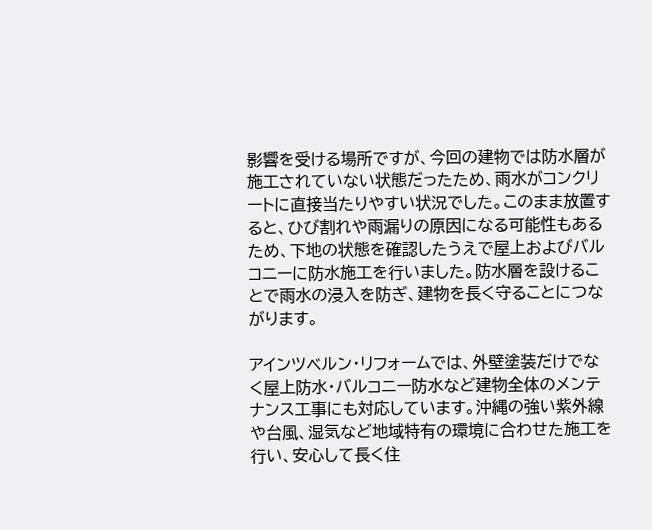影響を受ける場所ですが、今回の建物では防水層が施工されていない状態だったため、雨水がコンクリートに直接当たりやすい状況でした。このまま放置すると、ひび割れや雨漏りの原因になる可能性もあるため、下地の状態を確認したうえで屋上およびバルコニーに防水施工を行いました。防水層を設けることで雨水の浸入を防ぎ、建物を長く守ることにつながります。

アインツベルン・リフォームでは、外壁塗装だけでなく屋上防水・バルコニー防水など建物全体のメンテナンス工事にも対応しています。沖縄の強い紫外線や台風、湿気など地域特有の環境に合わせた施工を行い、安心して長く住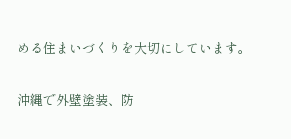める住まいづくりを大切にしています。

沖縄で外壁塗装、防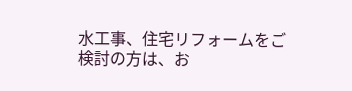水工事、住宅リフォームをご検討の方は、お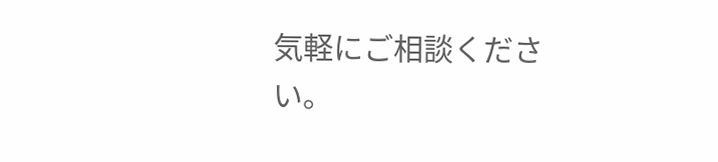気軽にご相談ください。